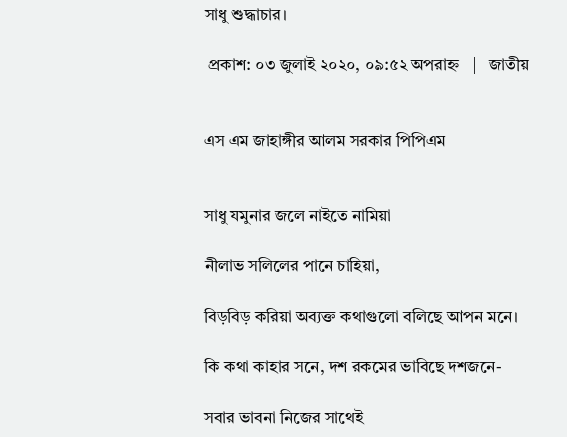সাধু শুদ্ধাচার।

 প্রকাশ: ০৩ জুলাই ২০২০, ০৯:৫২ অপরাহ্ন   |   জাতীয়


এস এম জাহাঙ্গীর আলম সরকার পিপিএম


সাধু যমুনার জলে নাইতে নামিয়া

নীলাভ সলিলের পানে চাহিয়া,

বিড়বিড় করিয়া অব্যক্ত কথাগুলো বলিছে আপন মনে।

কি কথা কাহার সনে, দশ রকমের ভাবিছে দশজনে-

সবার ভাবনা নিজের সাথেই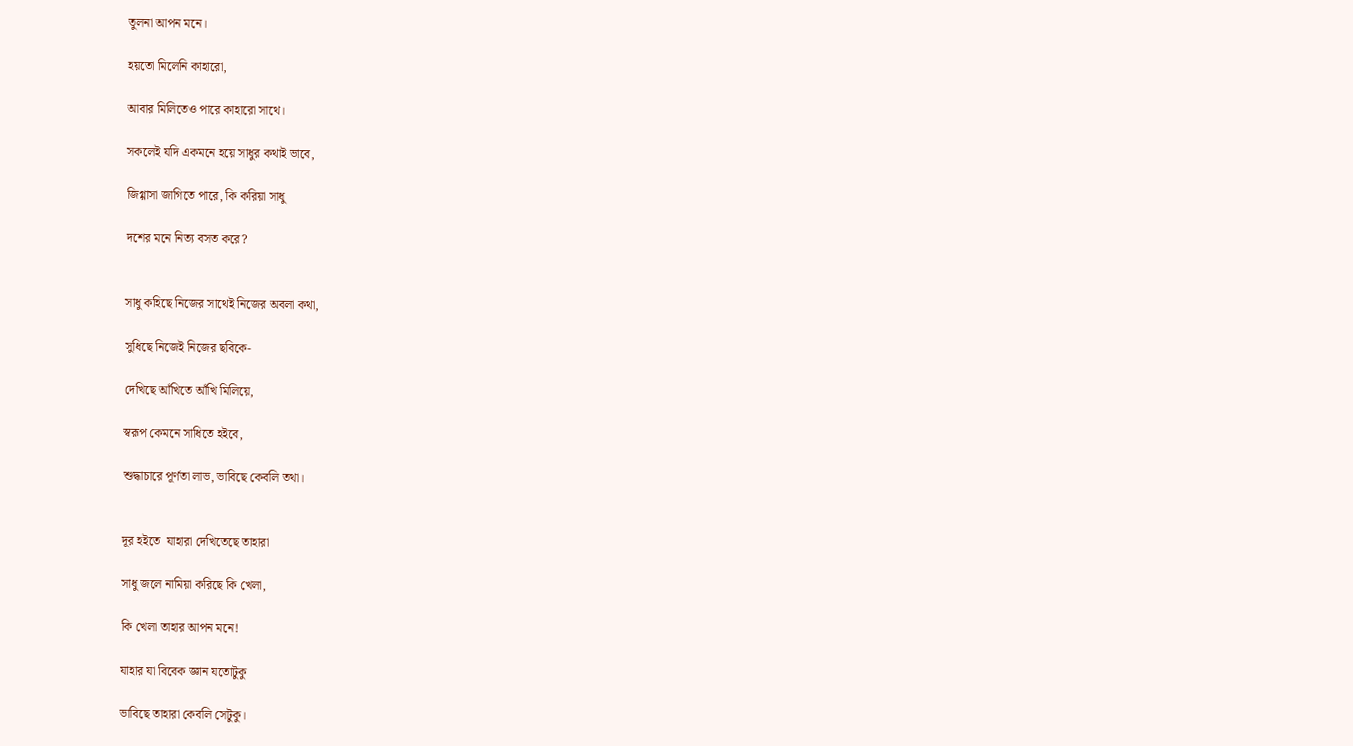তুলনা আপন মনে।

হয়তো মিলেনি কাহারো,

আবার মিলিতেও পারে কাহারো সাথে।

সকলেই যদি একমনে হয়ে সাধুর কথাই ভাবে,

জিগ্গাসা জাগিতে পারে, কি করিয়া সাধু

দশের মনে নিত্য বসত করে?


সাধু কহিছে নিজের সাথেই নিজের অবলা কথা,

সুধিছে নিজেই নিজের ছবিকে-

দেখিছে আঁখিতে আঁখি মিলিয়ে,

স্বরূপ কেমনে সাধিতে হইবে,

শুদ্ধাচারে পূর্ণতা লাভ, ভাবিছে কেবলি তথা।


দূর হইতে  যাহারা দেখিতেছে তাহারা

সাধু জলে নামিয়া করিছে কি খেলা,

কি খেলা তাহার আপন মনে!

যাহার যা বিবেক জ্ঞান যতোটুকু

ভাবিছে তাহারা কেবলি সেটুকু।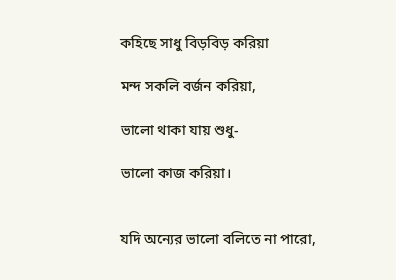কহিছে সাধু বিড়বিড় করিয়া

মন্দ সকলি বর্জন করিয়া,

ভালো থাকা যায় শুধু-

ভালো কাজ করিয়া।


যদি অন্যের ভালো বলিতে না পারো,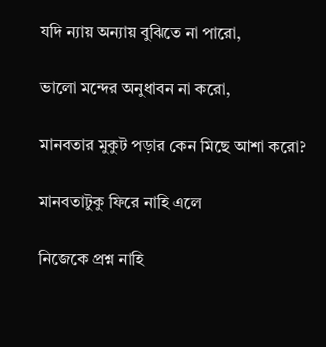যদি ন্যায় অন্যায় বুঝিতে না পারো,

ভালো মন্দের অনুধাবন না করো,

মানবতার মুকুট পড়ার কেন মিছে আশা করো?

মানবতাটুকু ফিরে নাহি এলে

নিজেকে প্রশ্ন নাহি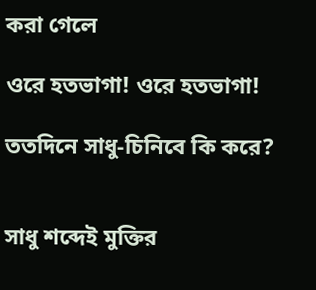করা গেলে

ওরে হতভাগা! ওরে হতভাগা!

ততদিনে সাধু-চিনিবে কি করে?


সাধু শব্দেই মুক্তির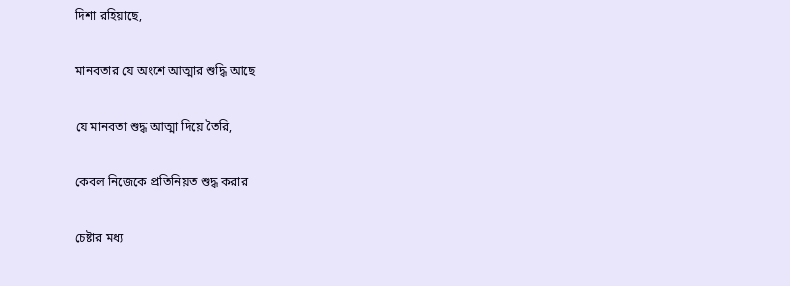দিশা রহিয়াছে,

মানবতার যে অংশে আত্মার শুদ্ধি আছে

যে মানবতা শুদ্ধ আত্মা দিয়ে তৈরি,

কেবল নিজেকে প্রতিনিয়ত শুদ্ধ করার

চেষ্টার মধ্য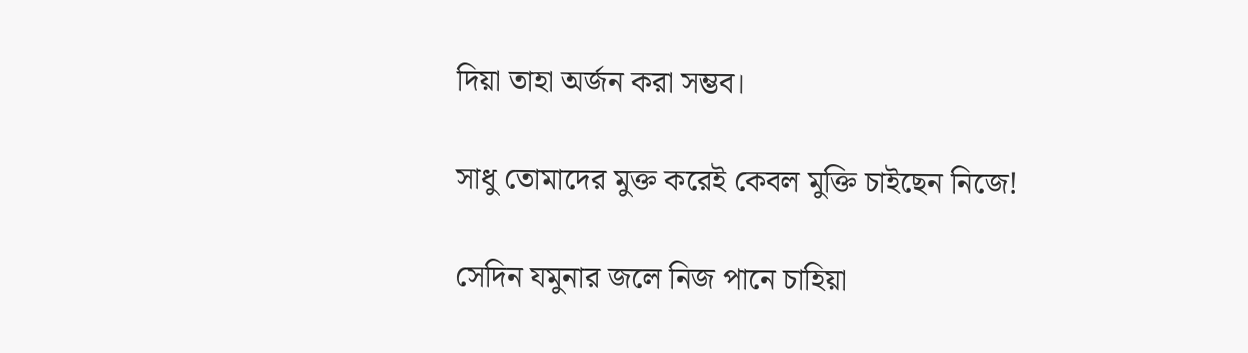দিয়া তাহা অর্জন করা সম্ভব।

সাধু তোমাদের মুক্ত করেই কেবল মুক্তি চাইছেন নিজে!

সেদিন যমুনার জলে নিজ পানে চাহিয়া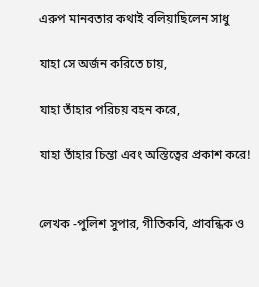এরুপ মানবতার কথাই বলিয়াছিলেন সাধু

যাহা সে অর্জন করিতে চায়,

যাহা তাঁহার পরিচয় বহন করে,

যাহা তাঁহার চিন্তা এবং অস্তিত্বের প্রকাশ করে!


লেখক -পুলিশ সুপার, গীতিকবি, প্রাবন্ধিক ও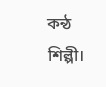কন্ঠ শিল্পী।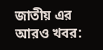জাতীয় এর আরও খবর: